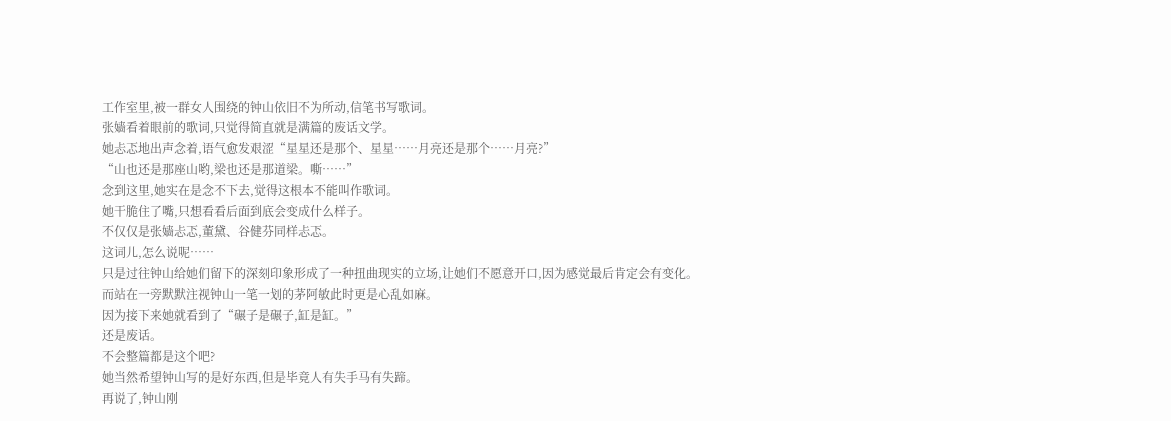工作室里,被一群女人围绕的钟山依旧不为所动,信笔书写歌词。
张嫱看着眼前的歌词,只觉得简直就是满篇的废话文学。
她忐忑地出声念着,语气愈发艰涩“星星还是那个、星星……月亮还是那个……月亮?”
“山也还是那座山哟,梁也还是那道梁。嘶……”
念到这里,她实在是念不下去,觉得这根本不能叫作歌词。
她干脆住了嘴,只想看看后面到底会变成什么样子。
不仅仅是张嫱忐忑,董黛、谷健芬同样忐忑。
这词儿,怎么说呢……
只是过往钟山给她们留下的深刻印象形成了一种扭曲现实的立场,让她们不愿意开口,因为感觉最后肯定会有变化。
而站在一旁默默注视钟山一笔一划的茅阿敏此时更是心乱如麻。
因为接下来她就看到了“碾子是碾子,缸是缸。”
还是废话。
不会整篇都是这个吧?
她当然希望钟山写的是好东西,但是毕竟人有失手马有失蹄。
再说了,钟山刚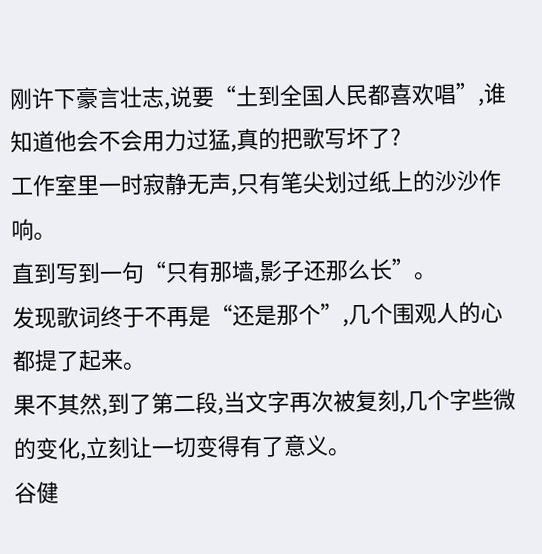刚许下豪言壮志,说要“土到全国人民都喜欢唱”,谁知道他会不会用力过猛,真的把歌写坏了?
工作室里一时寂静无声,只有笔尖划过纸上的沙沙作响。
直到写到一句“只有那墙,影子还那么长”。
发现歌词终于不再是“还是那个”,几个围观人的心都提了起来。
果不其然,到了第二段,当文字再次被复刻,几个字些微的变化,立刻让一切变得有了意义。
谷健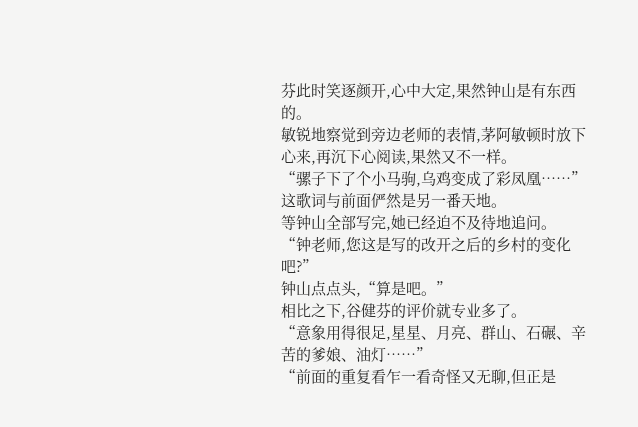芬此时笑逐颜开,心中大定,果然钟山是有东西的。
敏锐地察觉到旁边老师的表情,茅阿敏顿时放下心来,再沉下心阅读,果然又不一样。
“骡子下了个小马驹,乌鸡变成了彩凤凰……”
这歌词与前面俨然是另一番天地。
等钟山全部写完,她已经迫不及待地追问。
“钟老师,您这是写的改开之后的乡村的变化吧?”
钟山点点头,“算是吧。”
相比之下,谷健芬的评价就专业多了。
“意象用得很足,星星、月亮、群山、石碾、辛苦的爹娘、油灯……”
“前面的重复看乍一看奇怪又无聊,但正是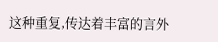这种重复,传达着丰富的言外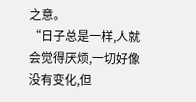之意。
“日子总是一样,人就会觉得厌烦,一切好像没有变化,但